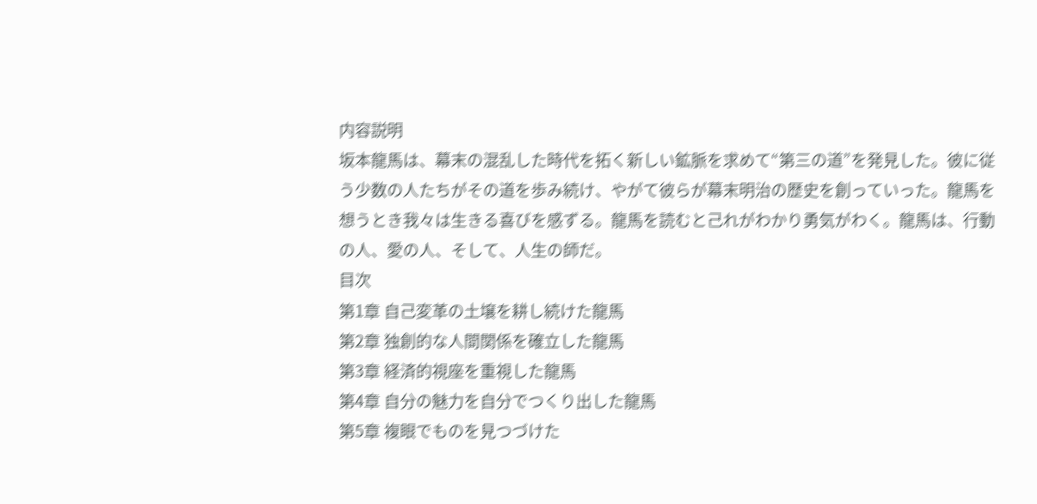内容説明
坂本龍馬は、幕末の混乱した時代を拓く新しい鉱脈を求めて“第三の道”を発見した。彼に従う少数の人たちがその道を歩み続け、やがて彼らが幕末明治の歴史を創っていった。龍馬を想うとき我々は生きる喜びを感ずる。龍馬を読むと己れがわかり勇気がわく。龍馬は、行動の人、愛の人、そして、人生の師だ。
目次
第1章 自己変革の土壌を耕し続けた龍馬
第2章 独創的な人間関係を確立した龍馬
第3章 経済的視座を重視した龍馬
第4章 自分の魅力を自分でつくり出した龍馬
第5章 複眼でものを見つづけた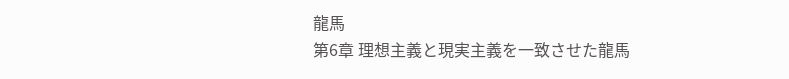龍馬
第6章 理想主義と現実主義を一致させた龍馬